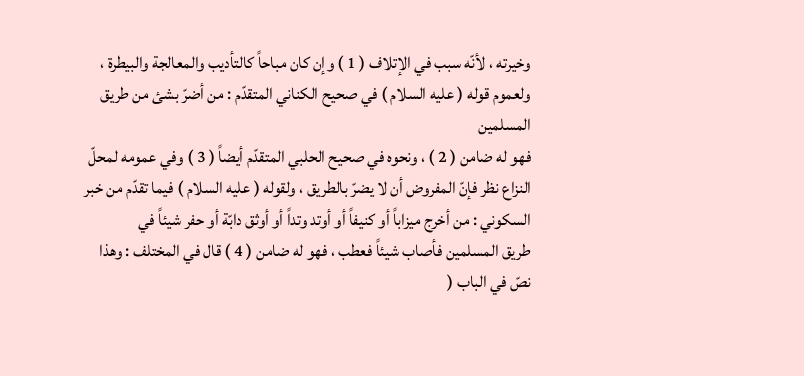وخيرته ، لأنّه سبب في الإتلاف ( 1 ) وإن كان مباحاً كالتأديب والمعالجة والبيطرة ،
ولعموم قوله ( عليه السلام ) في صحيح الكناني المتقدّم : من أضرّ بشئ من طريق المسلمين
فهو له ضامن ( 2 ) ، ونحوه في صحيح الحلبي المتقدّم أيضاً ( 3 ) وفي عمومه لمحلّ
النزاع نظر فإنّ المفروض أن لا يضرّ بالطريق ، ولقوله ( عليه السلام ) فيما تقدّم من خبر
السكوني : من أخرج ميزاباً أو كنيفاً أو أوتد وتداً أو أوثق دابّة أو حفر شيئاً في
طريق المسلمين فأصاب شيئاً فعطب ، فهو له ضامن ( 4 ) قال في المختلف : وهذا
نصّ في الباب (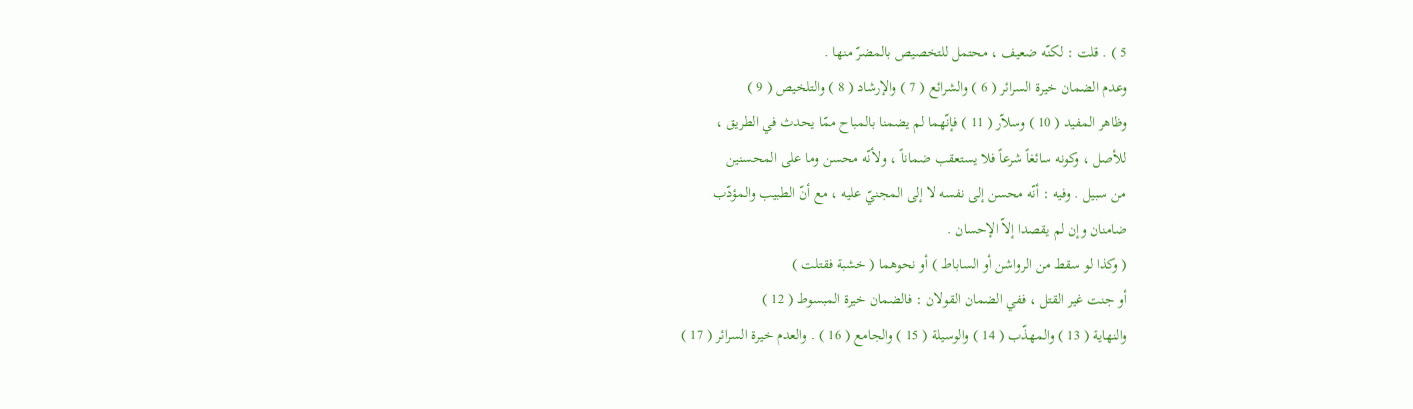5 ) . قلت : لكنّه ضعيف ، محتمل للتخصيص بالمضرّ منها .
وعدم الضمان خيرة السرائر ( 6 ) والشرائع ( 7 ) والإرشاد ( 8 ) والتلخيص ( 9 )
وظاهر المفيد ( 10 ) وسلاّر ( 11 ) فإنّهما لم يضمنا بالمباح ممّا يحدث في الطريق ،
للأصل ، وكونه سائغاً شرعاً فلا يستعقب ضماناً ، ولأنّه محسن وما على المحسنين
من سبيل . وفيه : أنّه محسن إلى نفسه لا إلى المجنيّ عليه ، مع أنّ الطبيب والمؤدّب
ضامنان وإن لم يقصدا إلاّ الإحسان .
( وكذا لو سقط من الرواشن أو الساباط ) أو نحوهما ( خشبة فقتلت )
أو جنت غير القتل ، ففي الضمان القولان : فالضمان خيرة المبسوط ( 12 )
والنهاية ( 13 ) والمهذّب ( 14 ) والوسيلة ( 15 ) والجامع ( 16 ) . والعدم خيرة السرائر ( 17 )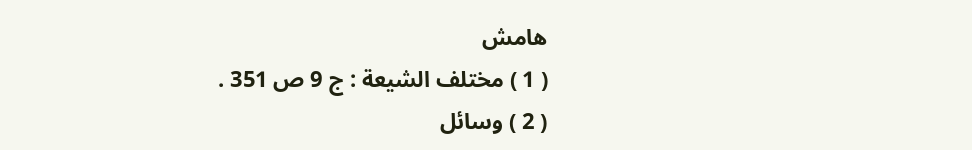هامش
( 1 ) مختلف الشيعة : ج 9 ص 351 .
( 2 ) وسائل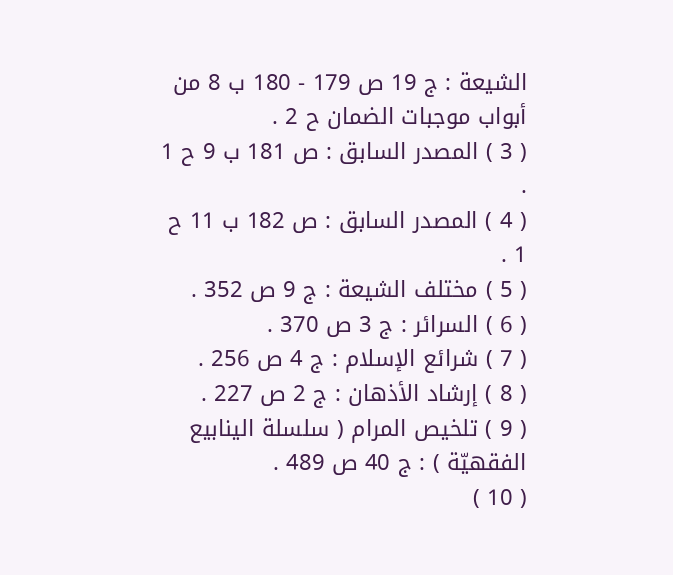الشيعة : ج 19 ص 179 - 180 ب 8 من أبواب موجبات الضمان ح 2 .
( 3 ) المصدر السابق : ص 181 ب 9 ح 1 .
( 4 ) المصدر السابق : ص 182 ب 11 ح 1 .
( 5 ) مختلف الشيعة : ج 9 ص 352 .
( 6 ) السرائر : ج 3 ص 370 .
( 7 ) شرائع الإسلام : ج 4 ص 256 .
( 8 ) إرشاد الأذهان : ج 2 ص 227 .
( 9 ) تلخيص المرام ( سلسلة الينابيع الفقهيّة ) : ج 40 ص 489 .
( 10 )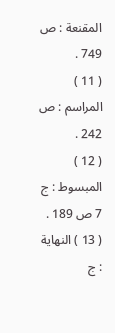المقنعة : ص 749 .
( 11 ) المراسم : ص 242 .
( 12 ) المبسوط : ج 7 ص 189 .
( 13 ) النهاية : ج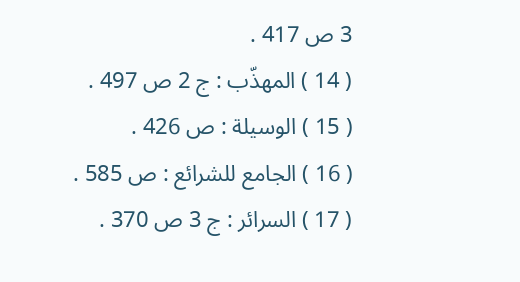3 ص 417 .
( 14 ) المهذّب : ج 2 ص 497 .
( 15 ) الوسيلة : ص 426 .
( 16 ) الجامع للشرائع : ص 585 .
( 17 ) السرائر : ج 3 ص 370 .